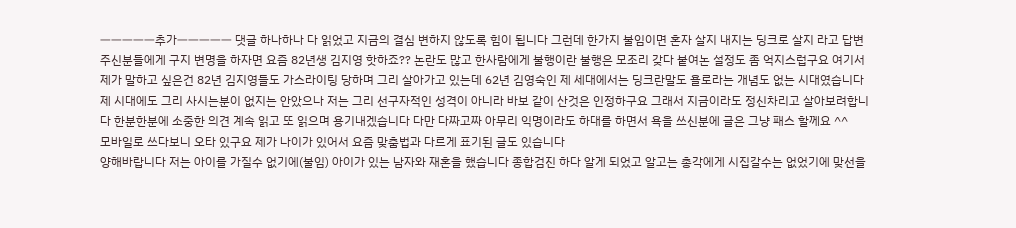ㅡㅡㅡㅡㅡ추가ㅡㅡㅡㅡㅡ 댓글 하나하나 다 읽었고 지금의 결심 변하지 않도록 힘이 됩니다 그런데 한가지 불임이면 혼자 살지 내지는 딩크로 살지 라고 답변 주신분들에게 구지 변명을 하자면 요즘 82년생 김지영 핫하죠?? 논란도 많고 한사람에게 불행이란 불행은 모조리 갖다 붙여논 설정도 좀 억지스럽구요 여기서 제가 말하고 싶은건 82년 김지영들도 가스라이팅 당하며 그리 살아가고 있는데 62년 김영숙인 제 세대에서는 딩크란말도 욜로라는 개념도 없는 시대였습니다 제 시대에도 그리 사시는분이 없지는 안았으나 저는 그리 선구자적인 성격이 아니라 바보 같이 산것은 인정하구요 그래서 지금이라도 정신차리고 살아보려합니다 한분한분에 소중한 의견 계속 읽고 또 읽으며 용기내겠습니다 다만 다짜고짜 아무리 익명이라도 하대를 하면서 욕을 쓰신분에 글은 그냥 패스 할께요 ^^
모바일로 쓰다보니 오타 있구요 제가 나이가 있어서 요즘 맞춤법과 다르게 표기된 글도 있습니다
양해바랍니다 저는 아이를 가질수 없기에(불임) 아이가 있는 남자와 재혼을 했습니다 종합검진 하다 알게 되었고 알고는 총각에게 시집갈수는 없었기에 맞선을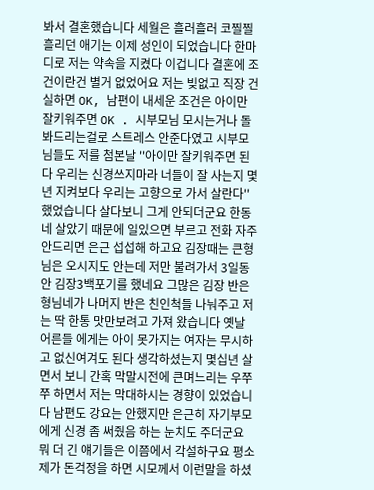봐서 결혼했습니다 세월은 흘러흘러 코찔찔 흘리던 애기는 이제 성인이 되었습니다 한마디로 저는 약속을 지켰다 이겁니다 결혼에 조건이란건 별거 없었어요 저는 빚없고 직장 건실하면 OK, 남편이 내세운 조건은 아이만 잘키워주면 OK . 시부모님 모시는거나 돌봐드리는걸로 스트레스 안준다였고 시부모님들도 저를 첨본날 ''아이만 잘키워주면 된다 우리는 신경쓰지마라 너들이 잘 사는지 몇년 지켜보다 우리는 고향으로 가서 살란다'' 했었습니다 살다보니 그게 안되더군요 한동네 살았기 때문에 일있으면 부르고 전화 자주 안드리면 은근 섭섭해 하고요 김장때는 큰형님은 오시지도 안는데 저만 불려가서 3일동안 김장3백포기를 했네요 그많은 김장 반은 형님네가 나머지 반은 친인척들 나눠주고 저는 딱 한통 맛만보려고 가져 왔습니다 옛날 어른들 에게는 아이 못가지는 여자는 무시하고 없신여겨도 된다 생각하셨는지 몇십년 살면서 보니 간혹 막말시전에 큰며느리는 우쭈쭈 하면서 저는 막대하시는 경향이 있었습니다 남편도 강요는 안했지만 은근히 자기부모에게 신경 좀 써줬음 하는 눈치도 주더군요 뭐 더 긴 얘기들은 이쯤에서 각설하구요 평소 제가 돈걱정을 하면 시모께서 이런말을 하셨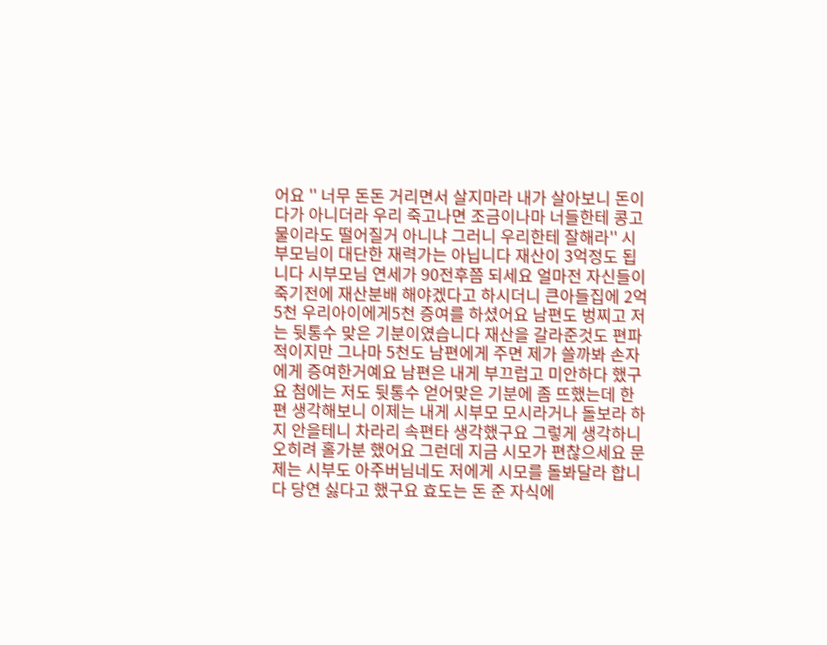어요 '' 너무 돈돈 거리면서 살지마라 내가 살아보니 돈이 다가 아니더라 우리 죽고나면 조금이나마 너들한테 콩고물이라도 떨어질거 아니냐 그러니 우리한테 잘해라'' 시부모님이 대단한 재력가는 아닙니다 재산이 3억정도 됩니다 시부모님 연세가 90전후쯤 되세요 얼마전 자신들이 죽기전에 재산분배 해야겠다고 하시더니 큰아들집에 2억5천 우리아이에게5천 증여를 하셨어요 남편도 벙찌고 저는 뒷통수 맞은 기분이였습니다 재산을 갈라준것도 편파적이지만 그나마 5천도 남편에게 주면 제가 쓸까봐 손자에게 증여한거예요 남편은 내게 부끄럽고 미안하다 했구요 첨에는 저도 뒷통수 얻어맞은 기분에 좀 뜨했는데 한편 생각해보니 이제는 내게 시부모 모시라거나 돌보라 하지 안을테니 차라리 속편타 생각했구요 그렇게 생각하니 오히려 홀가분 했어요 그런데 지금 시모가 편찮으세요 문제는 시부도 아주버님네도 저에게 시모를 돌봐달라 합니다 당연 싫다고 했구요 효도는 돈 준 자식에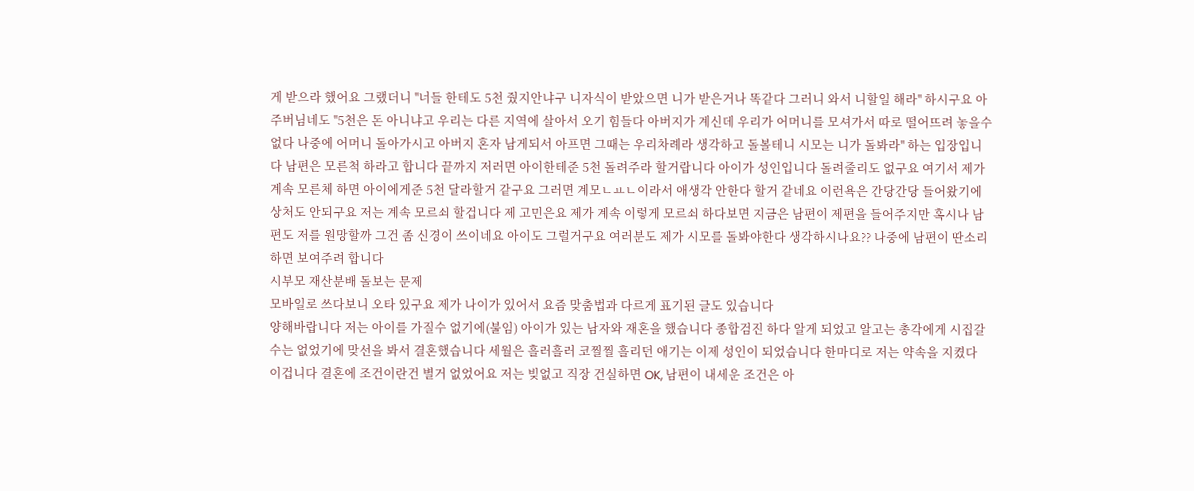게 받으라 했어요 그랬더니 ''너들 한테도 5천 줬지안냐구 니자식이 받았으면 니가 받은거나 똑같다 그러니 와서 니할일 해라'' 하시구요 아주버님네도 ''5천은 돈 아니냐고 우리는 다른 지역에 살아서 오기 힘들다 아버지가 계신데 우리가 어머니를 모셔가서 따로 떨어뜨려 놓을수 없다 나중에 어머니 돌아가시고 아버지 혼자 남게되서 아프면 그때는 우리차례라 생각하고 돌볼테니 시모는 니가 돌봐라'' 하는 입장입니다 남편은 모른척 하라고 합니다 끝까지 저러면 아이한테준 5천 돌려주라 할거랍니다 아이가 성인입니다 돌려줄리도 없구요 여기서 제가 계속 모른체 하면 아이에게준 5천 달라할거 같구요 그러면 계모ㄴㅛㄴ이라서 애생각 안한다 할거 같네요 이런욕은 간당간당 들어왔기에 상처도 안되구요 저는 계속 모르쇠 할겁니다 제 고민은요 제가 계속 이렇게 모르쇠 하다보면 지금은 남편이 제편을 들어주지만 혹시나 남편도 저를 원망할까 그건 좀 신경이 쓰이네요 아이도 그럴거구요 여러분도 제가 시모를 돌봐야한다 생각하시나요?? 나중에 남편이 딴소리 하면 보여주려 합니다
시부모 재산분배 돌보는 문제
모바일로 쓰다보니 오타 있구요 제가 나이가 있어서 요즘 맞춤법과 다르게 표기된 글도 있습니다
양해바랍니다 저는 아이를 가질수 없기에(불임) 아이가 있는 남자와 재혼을 했습니다 종합검진 하다 알게 되었고 알고는 총각에게 시집갈수는 없었기에 맞선을 봐서 결혼했습니다 세월은 흘러흘러 코찔찔 흘리던 애기는 이제 성인이 되었습니다 한마디로 저는 약속을 지켰다 이겁니다 결혼에 조건이란건 별거 없었어요 저는 빚없고 직장 건실하면 OK, 남편이 내세운 조건은 아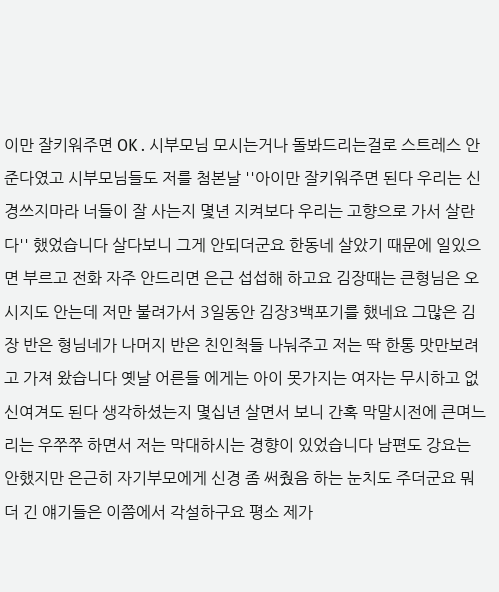이만 잘키워주면 OK . 시부모님 모시는거나 돌봐드리는걸로 스트레스 안준다였고 시부모님들도 저를 첨본날 ''아이만 잘키워주면 된다 우리는 신경쓰지마라 너들이 잘 사는지 몇년 지켜보다 우리는 고향으로 가서 살란다'' 했었습니다 살다보니 그게 안되더군요 한동네 살았기 때문에 일있으면 부르고 전화 자주 안드리면 은근 섭섭해 하고요 김장때는 큰형님은 오시지도 안는데 저만 불려가서 3일동안 김장3백포기를 했네요 그많은 김장 반은 형님네가 나머지 반은 친인척들 나눠주고 저는 딱 한통 맛만보려고 가져 왔습니다 옛날 어른들 에게는 아이 못가지는 여자는 무시하고 없신여겨도 된다 생각하셨는지 몇십년 살면서 보니 간혹 막말시전에 큰며느리는 우쭈쭈 하면서 저는 막대하시는 경향이 있었습니다 남편도 강요는 안했지만 은근히 자기부모에게 신경 좀 써줬음 하는 눈치도 주더군요 뭐 더 긴 얘기들은 이쯤에서 각설하구요 평소 제가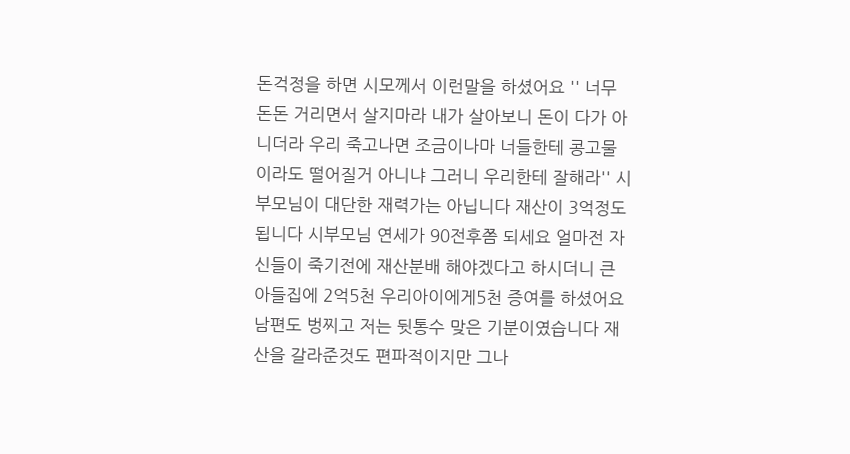돈걱정을 하면 시모께서 이런말을 하셨어요 '' 너무 돈돈 거리면서 살지마라 내가 살아보니 돈이 다가 아니더라 우리 죽고나면 조금이나마 너들한테 콩고물이라도 떨어질거 아니냐 그러니 우리한테 잘해라'' 시부모님이 대단한 재력가는 아닙니다 재산이 3억정도 됩니다 시부모님 연세가 90전후쯤 되세요 얼마전 자신들이 죽기전에 재산분배 해야겠다고 하시더니 큰아들집에 2억5천 우리아이에게5천 증여를 하셨어요 남편도 벙찌고 저는 뒷통수 맞은 기분이였습니다 재산을 갈라준것도 편파적이지만 그나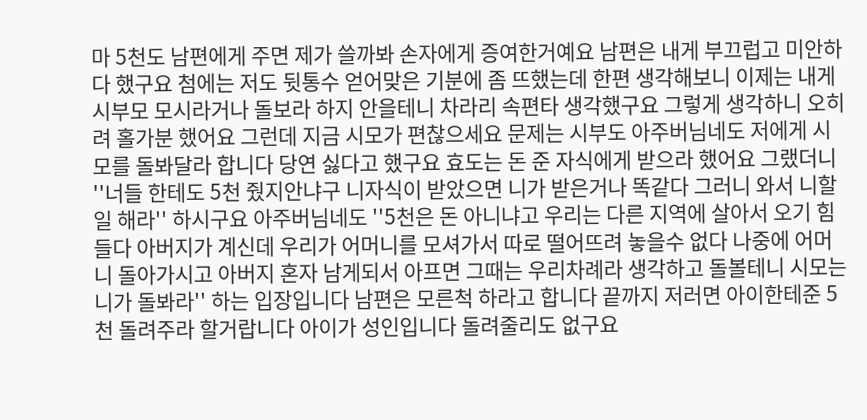마 5천도 남편에게 주면 제가 쓸까봐 손자에게 증여한거예요 남편은 내게 부끄럽고 미안하다 했구요 첨에는 저도 뒷통수 얻어맞은 기분에 좀 뜨했는데 한편 생각해보니 이제는 내게 시부모 모시라거나 돌보라 하지 안을테니 차라리 속편타 생각했구요 그렇게 생각하니 오히려 홀가분 했어요 그런데 지금 시모가 편찮으세요 문제는 시부도 아주버님네도 저에게 시모를 돌봐달라 합니다 당연 싫다고 했구요 효도는 돈 준 자식에게 받으라 했어요 그랬더니 ''너들 한테도 5천 줬지안냐구 니자식이 받았으면 니가 받은거나 똑같다 그러니 와서 니할일 해라'' 하시구요 아주버님네도 ''5천은 돈 아니냐고 우리는 다른 지역에 살아서 오기 힘들다 아버지가 계신데 우리가 어머니를 모셔가서 따로 떨어뜨려 놓을수 없다 나중에 어머니 돌아가시고 아버지 혼자 남게되서 아프면 그때는 우리차례라 생각하고 돌볼테니 시모는 니가 돌봐라'' 하는 입장입니다 남편은 모른척 하라고 합니다 끝까지 저러면 아이한테준 5천 돌려주라 할거랍니다 아이가 성인입니다 돌려줄리도 없구요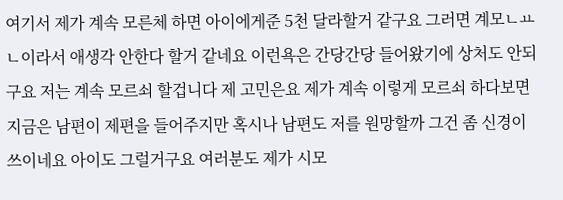여기서 제가 계속 모른체 하면 아이에게준 5천 달라할거 같구요 그러면 계모ㄴㅛㄴ이라서 애생각 안한다 할거 같네요 이런욕은 간당간당 들어왔기에 상처도 안되구요 저는 계속 모르쇠 할겁니다 제 고민은요 제가 계속 이렇게 모르쇠 하다보면 지금은 남편이 제편을 들어주지만 혹시나 남편도 저를 원망할까 그건 좀 신경이 쓰이네요 아이도 그럴거구요 여러분도 제가 시모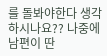를 돌봐야한다 생각하시나요?? 나중에 남편이 딴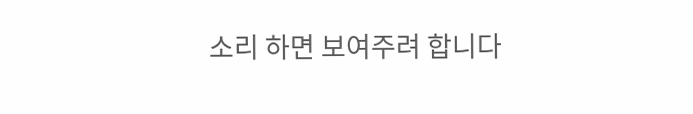소리 하면 보여주려 합니다